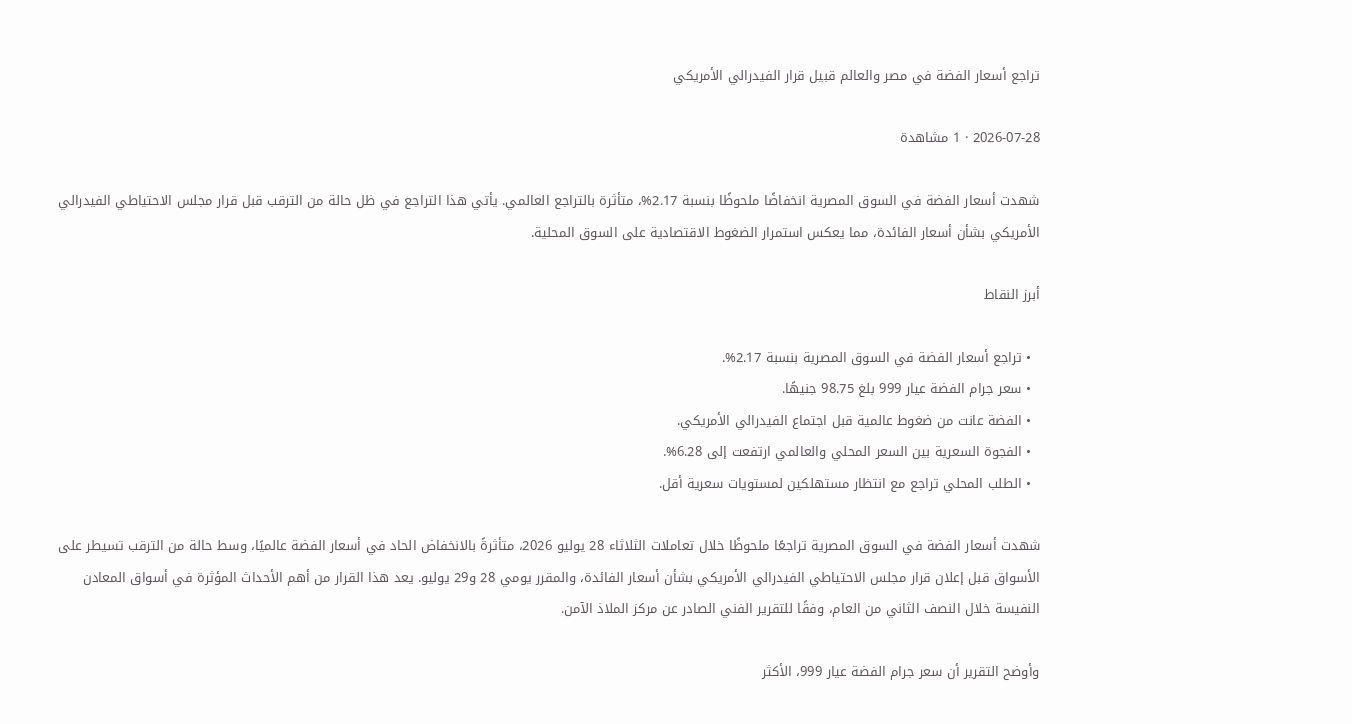تراجع أسعار الفضة في مصر والعالم قبيل قرار الفيدرالي الأمريكي

2026-07-28 · 1 مشاهدة

شهدت أسعار الفضة في السوق المصرية انخفاضًا ملحوظًا بنسبة 2.17%، متأثرة بالتراجع العالمي. يأتي هذا التراجع في ظل حالة من الترقب قبل قرار مجلس الاحتياطي الفيدرالي الأمريكي بشأن أسعار الفائدة، مما يعكس استمرار الضغوط الاقتصادية على السوق المحلية.

أبرز النقاط

  • تراجع أسعار الفضة في السوق المصرية بنسبة 2.17%.
  • سعر جرام الفضة عيار 999 بلغ 98.75 جنيهًا.
  • الفضة عانت من ضغوط عالمية قبل اجتماع الفيدرالي الأمريكي.
  • الفجوة السعرية بين السعر المحلي والعالمي ارتفعت إلى 6.28%.
  • الطلب المحلي تراجع مع انتظار مستهلكين لمستويات سعرية أقل.

شهدت أسعار الفضة في السوق المصرية تراجعًا ملحوظًا خلال تعاملات الثلاثاء 28 يوليو 2026، متأثرةً بالانخفاض الحاد في أسعار الفضة عالميًا، وسط حالة من الترقب تسيطر على الأسواق قبل إعلان قرار مجلس الاحتياطي الفيدرالي الأمريكي بشأن أسعار الفائدة، والمقرر يومي 28 و29 يوليو. يعد هذا القرار من أهم الأحداث المؤثرة في أسواق المعادن النفيسة خلال النصف الثاني من العام، وفقًا للتقرير الفني الصادر عن مركز الملاذ الآمن.

وأوضح التقرير أن سعر جرام الفضة عيار 999، الأكثر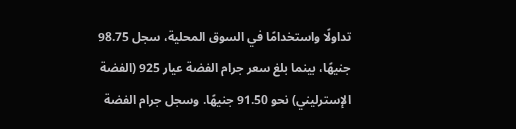تداولًا واستخدامًا في السوق المحلية، سجل 98.75 جنيهًا، بينما بلغ سعر جرام الفضة عيار 925 (الفضة الإسترليني) نحو 91.50 جنيهًا. وسجل جرام الفضة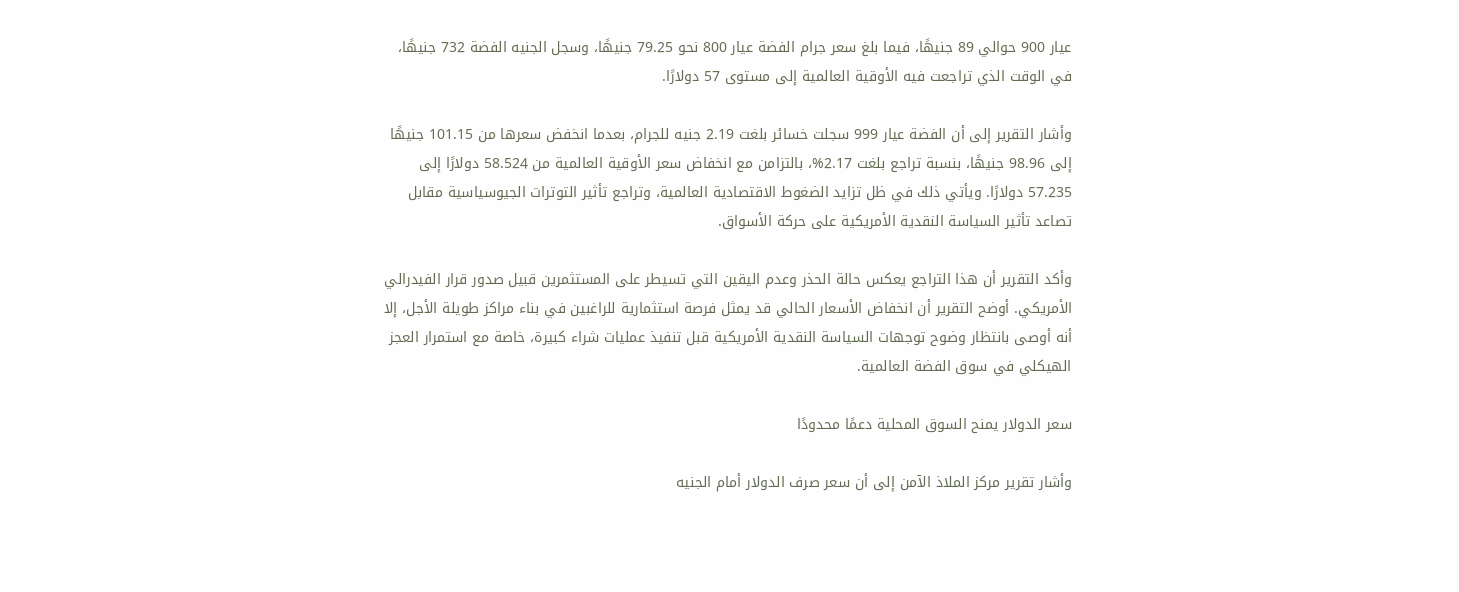عيار 900 حوالي 89 جنيهًا، فيما بلغ سعر جرام الفضة عيار 800 نحو 79.25 جنيهًا، وسجل الجنيه الفضة 732 جنيهًا، في الوقت الذي تراجعت فيه الأوقية العالمية إلى مستوى 57 دولارًا.

وأشار التقرير إلى أن الفضة عيار 999 سجلت خسائر بلغت 2.19 جنيه للجرام، بعدما انخفض سعرها من 101.15 جنيهًا إلى 98.96 جنيهًا، بنسبة تراجع بلغت 2.17%، بالتزامن مع انخفاض سعر الأوقية العالمية من 58.524 دولارًا إلى 57.235 دولارًا. ويأتي ذلك في ظل تزايد الضغوط الاقتصادية العالمية، وتراجع تأثير التوترات الجيوسياسية مقابل تصاعد تأثير السياسة النقدية الأمريكية على حركة الأسواق.

وأكد التقرير أن هذا التراجع يعكس حالة الحذر وعدم اليقين التي تسيطر على المستثمرين قبيل صدور قرار الفيدرالي الأمريكي. أوضح التقرير أن انخفاض الأسعار الحالي قد يمثل فرصة استثمارية للراغبين في بناء مراكز طويلة الأجل، إلا أنه أوصى بانتظار وضوح توجهات السياسة النقدية الأمريكية قبل تنفيذ عمليات شراء كبيرة، خاصة مع استمرار العجز الهيكلي في سوق الفضة العالمية.

سعر الدولار يمنح السوق المحلية دعمًا محدودًا

وأشار تقرير مركز الملاذ الآمن إلى أن سعر صرف الدولار أمام الجنيه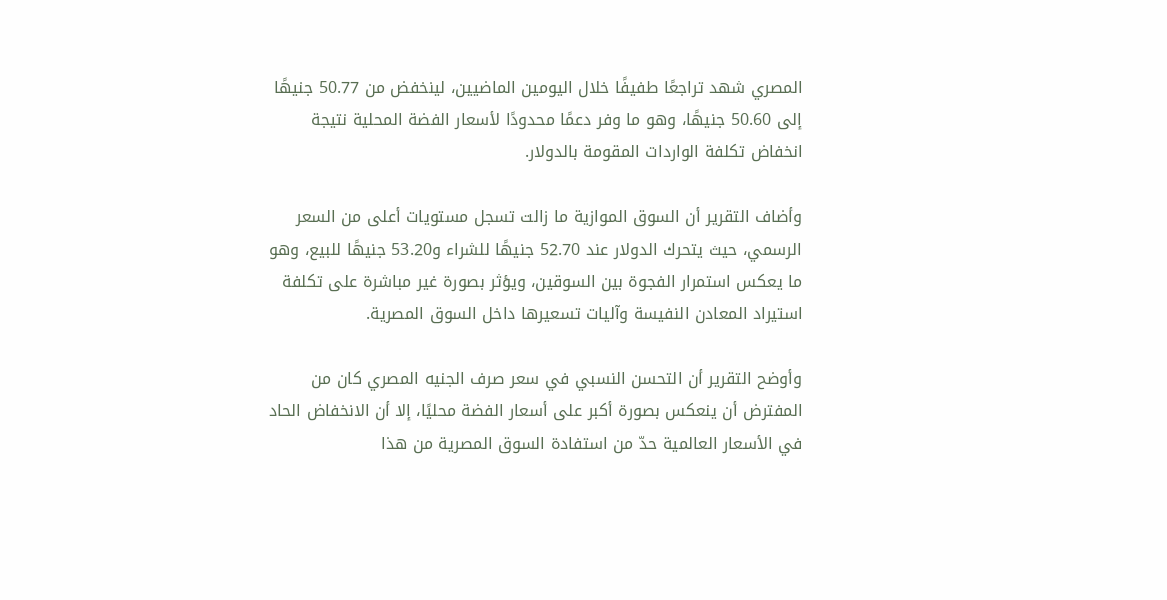المصري شهد تراجعًا طفيفًا خلال اليومين الماضيين، لينخفض من 50.77 جنيهًا إلى 50.60 جنيهًا، وهو ما وفر دعمًا محدودًا لأسعار الفضة المحلية نتيجة انخفاض تكلفة الواردات المقومة بالدولار.

وأضاف التقرير أن السوق الموازية ما زالت تسجل مستويات أعلى من السعر الرسمي، حيث يتحرك الدولار عند 52.70 جنيهًا للشراء و53.20 جنيهًا للبيع، وهو ما يعكس استمرار الفجوة بين السوقين، ويؤثر بصورة غير مباشرة على تكلفة استيراد المعادن النفيسة وآليات تسعيرها داخل السوق المصرية.

وأوضح التقرير أن التحسن النسبي في سعر صرف الجنيه المصري كان من المفترض أن ينعكس بصورة أكبر على أسعار الفضة محليًا، إلا أن الانخفاض الحاد في الأسعار العالمية حدّ من استفادة السوق المصرية من هذا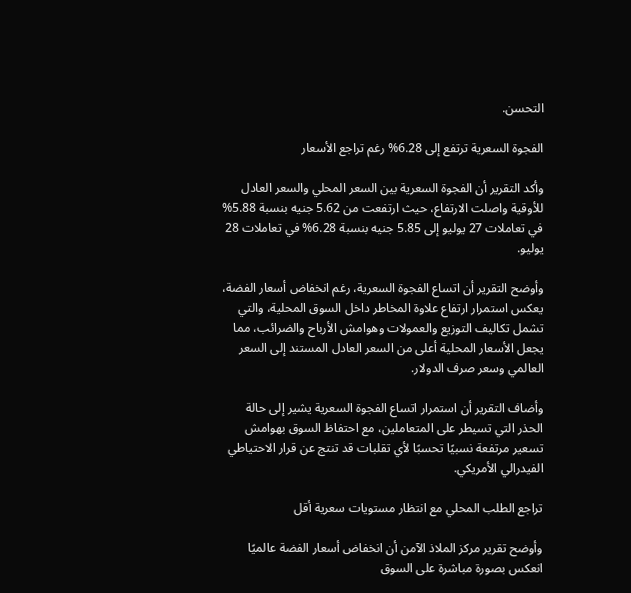التحسن.

الفجوة السعرية ترتفع إلى 6.28% رغم تراجع الأسعار

وأكد التقرير أن الفجوة السعرية بين السعر المحلي والسعر العادل للأوقية واصلت الارتفاع، حيث ارتفعت من 5.62 جنيه بنسبة 5.88% في تعاملات 27 يوليو إلى 5.85 جنيه بنسبة 6.28% في تعاملات 28 يوليو.

وأوضح التقرير أن اتساع الفجوة السعرية، رغم انخفاض أسعار الفضة، يعكس استمرار ارتفاع علاوة المخاطر داخل السوق المحلية، والتي تشمل تكاليف التوزيع والعمولات وهوامش الأرباح والضرائب، مما يجعل الأسعار المحلية أعلى من السعر العادل المستند إلى السعر العالمي وسعر صرف الدولار.

وأضاف التقرير أن استمرار اتساع الفجوة السعرية يشير إلى حالة الحذر التي تسيطر على المتعاملين، مع احتفاظ السوق بهوامش تسعير مرتفعة نسبيًا تحسبًا لأي تقلبات قد تنتج عن قرار الاحتياطي الفيدرالي الأمريكي.

تراجع الطلب المحلي مع انتظار مستويات سعرية أقل

وأوضح تقرير مركز الملاذ الآمن أن انخفاض أسعار الفضة عالميًا انعكس بصورة مباشرة على السوق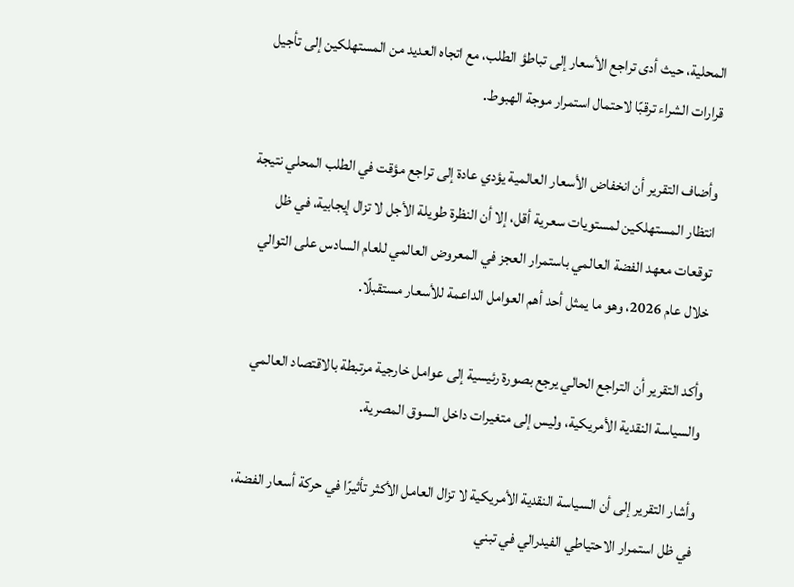المحلية، حيث أدى تراجع الأسعار إلى تباطؤ الطلب، مع اتجاه العديد من المستهلكين إلى تأجيل قرارات الشراء ترقبًا لاحتمال استمرار موجة الهبوط.

وأضاف التقرير أن انخفاض الأسعار العالمية يؤدي عادة إلى تراجع مؤقت في الطلب المحلي نتيجة انتظار المستهلكين لمستويات سعرية أقل، إلا أن النظرة طويلة الأجل لا تزال إيجابية، في ظل توقعات معهد الفضة العالمي باستمرار العجز في المعروض العالمي للعام السادس على التوالي خلال عام 2026، وهو ما يمثل أحد أهم العوامل الداعمة للأسعار مستقبلًا.

وأكد التقرير أن التراجع الحالي يرجع بصورة رئيسية إلى عوامل خارجية مرتبطة بالاقتصاد العالمي والسياسة النقدية الأمريكية، وليس إلى متغيرات داخل السوق المصرية.

وأشار التقرير إلى أن السياسة النقدية الأمريكية لا تزال العامل الأكثر تأثيرًا في حركة أسعار الفضة، في ظل استمرار الاحتياطي الفيدرالي في تبني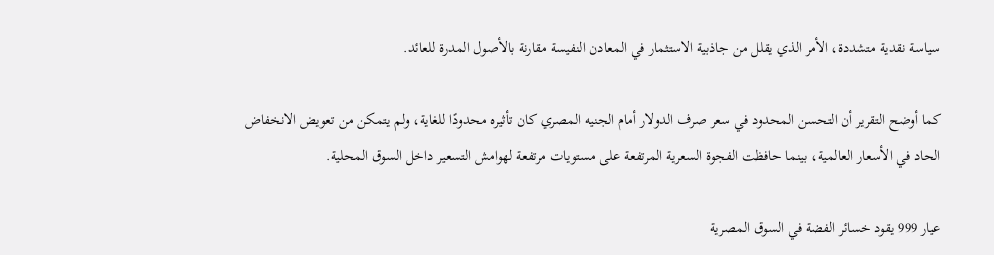سياسة نقدية متشددة، الأمر الذي يقلل من جاذبية الاستثمار في المعادن النفيسة مقارنة بالأصول المدرة للعائد.

كما أوضح التقرير أن التحسن المحدود في سعر صرف الدولار أمام الجنيه المصري كان تأثيره محدودًا للغاية، ولم يتمكن من تعويض الانخفاض الحاد في الأسعار العالمية، بينما حافظت الفجوة السعرية المرتفعة على مستويات مرتفعة لهوامش التسعير داخل السوق المحلية.

عيار 999 يقود خسائر الفضة في السوق المصرية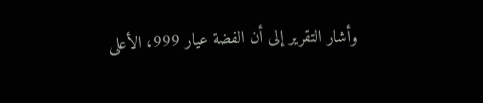وأشار التقرير إلى أن الفضة عيار 999، الأعلى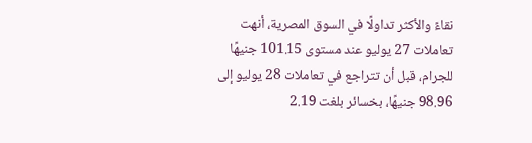نقاءً والأكثر تداولًا في السوق المصرية، أنهت تعاملات 27 يوليو عند مستوى 101.15 جنيهًا للجرام، قبل أن تتراجع في تعاملات 28 يوليو إلى 98.96 جنيهًا، بخسائر بلغت 2.19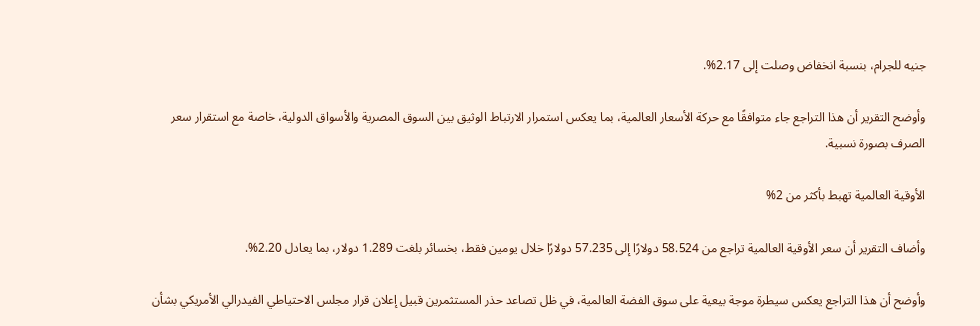جنيه للجرام، بنسبة انخفاض وصلت إلى 2.17%.

وأوضح التقرير أن هذا التراجع جاء متوافقًا مع حركة الأسعار العالمية، بما يعكس استمرار الارتباط الوثيق بين السوق المصرية والأسواق الدولية، خاصة مع استقرار سعر الصرف بصورة نسبية.

الأوقية العالمية تهبط بأكثر من 2%

وأضاف التقرير أن سعر الأوقية العالمية تراجع من 58.524 دولارًا إلى 57.235 دولارًا خلال يومين فقط، بخسائر بلغت 1.289 دولار، بما يعادل 2.20%.

وأوضح أن هذا التراجع يعكس سيطرة موجة بيعية على سوق الفضة العالمية، في ظل تصاعد حذر المستثمرين قبيل إعلان قرار مجلس الاحتياطي الفيدرالي الأمريكي بشأن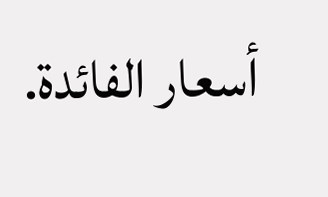أسعار الفائدة.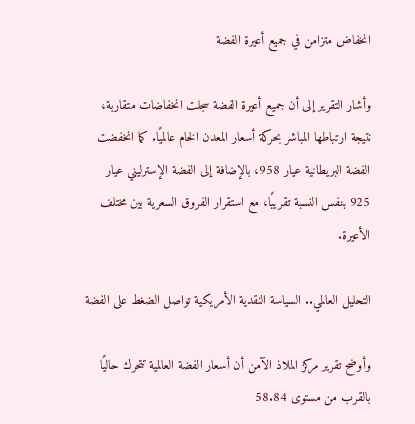انخفاض متزامن في جميع أعيرة الفضة

وأشار التقرير إلى أن جميع أعيرة الفضة سجلت انخفاضات متقاربة، نتيجة ارتباطها المباشر بحركة أسعار المعدن الخام عالميًا. كما انخفضت الفضة البريطانية عيار 958، بالإضافة إلى الفضة الإسترليني عيار 925 بنفس النسبة تقريبًا، مع استقرار الفروق السعرية بين مختلف الأعيرة.

التحليل العالمي.. السياسة النقدية الأمريكية تواصل الضغط على الفضة

وأوضح تقرير مركز الملاذ الآمن أن أسعار الفضة العالمية تتحرك حاليًا بالقرب من مستوى 58.84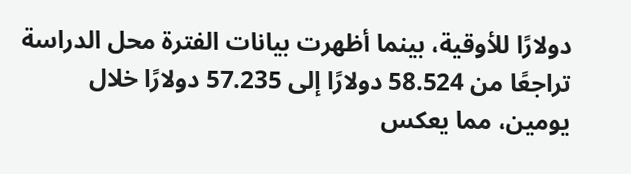دولارًا للأوقية، بينما أظهرت بيانات الفترة محل الدراسة تراجعًا من 58.524 دولارًا إلى 57.235 دولارًا خلال يومين، مما يعكس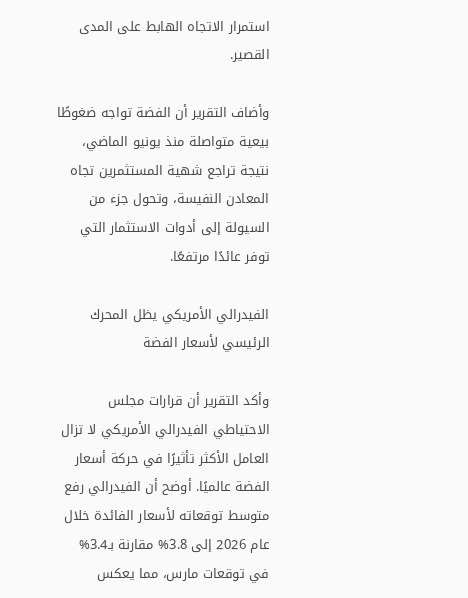استمرار الاتجاه الهابط على المدى القصير.

وأضاف التقرير أن الفضة تواجه ضغوطًا بيعية متواصلة منذ يونيو الماضي، نتيجة تراجع شهية المستثمرين تجاه المعادن النفيسة، وتحول جزء من السيولة إلى أدوات الاستثمار التي توفر عائدًا مرتفعًا.

الفيدرالي الأمريكي يظل المحرك الرئيسي لأسعار الفضة

وأكد التقرير أن قرارات مجلس الاحتياطي الفيدرالي الأمريكي لا تزال العامل الأكثر تأثيرًا في حركة أسعار الفضة عالميًا. أوضح أن الفيدرالي رفع متوسط توقعاته لأسعار الفائدة خلال عام 2026 إلى 3.8% مقارنة بـ3.4% في توقعات مارس، مما يعكس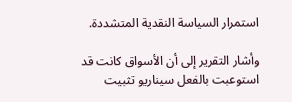استمرار السياسة النقدية المتشددة.

وأشار التقرير إلى أن الأسواق كانت قد استوعبت بالفعل سيناريو تثبيت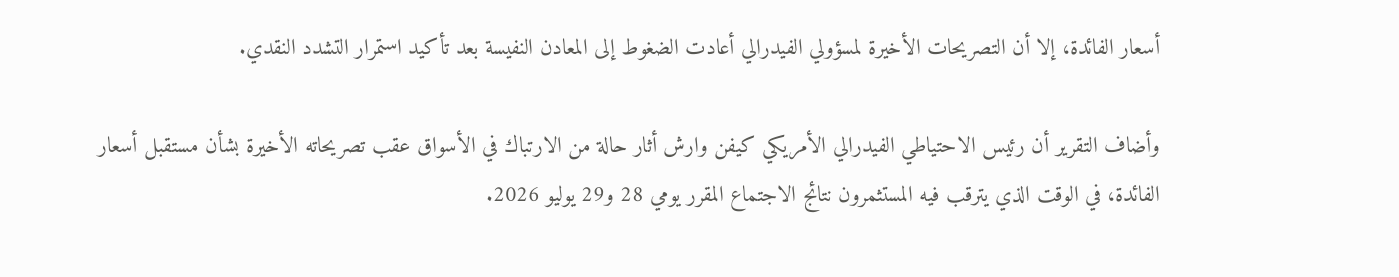أسعار الفائدة، إلا أن التصريحات الأخيرة لمسؤولي الفيدرالي أعادت الضغوط إلى المعادن النفيسة بعد تأكيد استمرار التشدد النقدي.

وأضاف التقرير أن رئيس الاحتياطي الفيدرالي الأمريكي كيفن وارش أثار حالة من الارتباك في الأسواق عقب تصريحاته الأخيرة بشأن مستقبل أسعار الفائدة، في الوقت الذي يترقب فيه المستثمرون نتائج الاجتماع المقرر يومي 28 و29 يوليو 2026.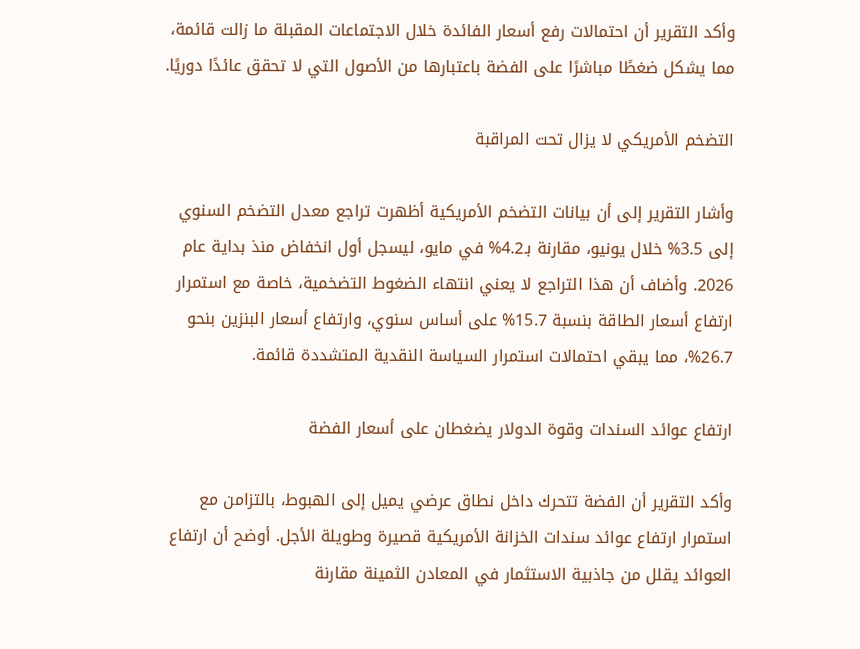وأكد التقرير أن احتمالات رفع أسعار الفائدة خلال الاجتماعات المقبلة ما زالت قائمة، مما يشكل ضغطًا مباشرًا على الفضة باعتبارها من الأصول التي لا تحقق عائدًا دوريًا.

التضخم الأمريكي لا يزال تحت المراقبة

وأشار التقرير إلى أن بيانات التضخم الأمريكية أظهرت تراجع معدل التضخم السنوي إلى 3.5% خلال يونيو، مقارنة بـ4.2% في مايو، ليسجل أول انخفاض منذ بداية عام 2026. وأضاف أن هذا التراجع لا يعني انتهاء الضغوط التضخمية، خاصة مع استمرار ارتفاع أسعار الطاقة بنسبة 15.7% على أساس سنوي، وارتفاع أسعار البنزين بنحو 26.7%، مما يبقي احتمالات استمرار السياسة النقدية المتشددة قائمة.

ارتفاع عوائد السندات وقوة الدولار يضغطان على أسعار الفضة

وأكد التقرير أن الفضة تتحرك داخل نطاق عرضي يميل إلى الهبوط، بالتزامن مع استمرار ارتفاع عوائد سندات الخزانة الأمريكية قصيرة وطويلة الأجل. أوضح أن ارتفاع العوائد يقلل من جاذبية الاستثمار في المعادن الثمينة مقارنة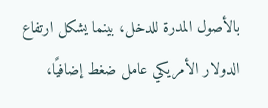بالأصول المدرة للدخل، بينما يشكل ارتفاع الدولار الأمريكي عامل ضغط إضافيًا،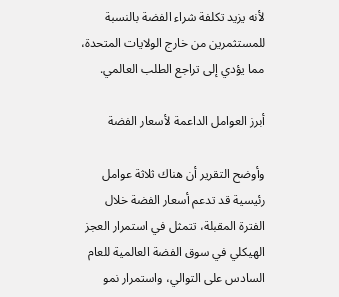لأنه يزيد تكلفة شراء الفضة بالنسبة للمستثمرين من خارج الولايات المتحدة، مما يؤدي إلى تراجع الطلب العالمي.

أبرز العوامل الداعمة لأسعار الفضة

وأوضح التقرير أن هناك ثلاثة عوامل رئيسية قد تدعم أسعار الفضة خلال الفترة المقبلة، تتمثل في استمرار العجز الهيكلي في سوق الفضة العالمية للعام السادس على التوالي، واستمرار نمو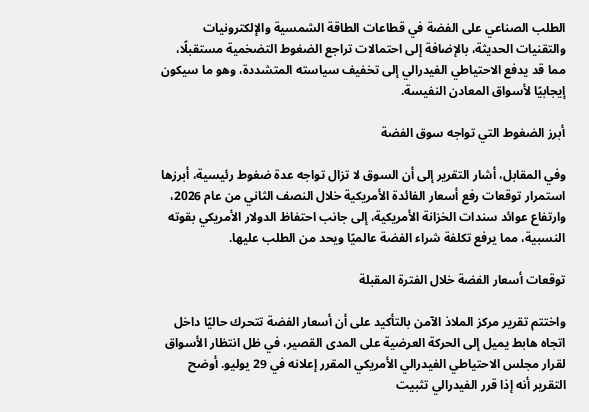الطلب الصناعي على الفضة في قطاعات الطاقة الشمسية والإلكترونيات والتقنيات الحديثة، بالإضافة إلى احتمالات تراجع الضغوط التضخمية مستقبلًا، مما قد يدفع الاحتياطي الفيدرالي إلى تخفيف سياسته المتشددة، وهو ما سيكون إيجابيًا لأسواق المعادن النفيسة.

أبرز الضغوط التي تواجه سوق الفضة

وفي المقابل، أشار التقرير إلى أن السوق لا تزال تواجه عدة ضغوط رئيسية، أبرزها استمرار توقعات رفع أسعار الفائدة الأمريكية خلال النصف الثاني من عام 2026، وارتفاع عوائد سندات الخزانة الأمريكية، إلى جانب احتفاظ الدولار الأمريكي بقوته النسبية، مما يرفع تكلفة شراء الفضة عالميًا ويحد من الطلب عليها.

توقعات أسعار الفضة خلال الفترة المقبلة

واختتم تقرير مركز الملاذ الآمن بالتأكيد على أن أسعار الفضة تتحرك حاليًا داخل اتجاه هابط يميل إلى الحركة العرضية على المدى القصير، في ظل انتظار الأسواق لقرار مجلس الاحتياطي الفيدرالي الأمريكي المقرر إعلانه في 29 يوليو. أوضح التقرير أنه إذا قرر الفيدرالي تثبيت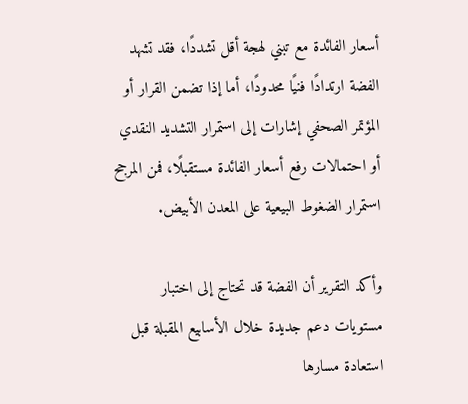أسعار الفائدة مع تبني لهجة أقل تشددًا، فقد تشهد الفضة ارتدادًا فنيًا محدودًا، أما إذا تضمن القرار أو المؤتمر الصحفي إشارات إلى استمرار التشديد النقدي أو احتمالات رفع أسعار الفائدة مستقبلًا، فمن المرجح استمرار الضغوط البيعية على المعدن الأبيض.

وأكد التقرير أن الفضة قد تحتاج إلى اختبار مستويات دعم جديدة خلال الأسابيع المقبلة قبل استعادة مسارها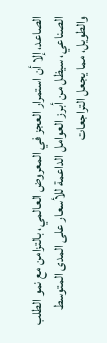الصاعد، إلا أن استمرار العجز في المعروض العالمي، بالتزامن مع نمو الطلب الصناعي، سيظل من أبرز العوامل الداعمة للأسعار على المدى المتوسط والطويل، مما يجعل التراجعات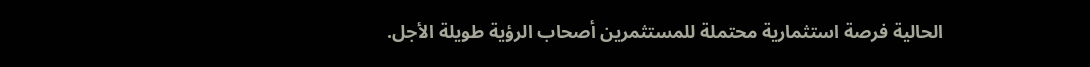الحالية فرصة استثمارية محتملة للمستثمرين أصحاب الرؤية طويلة الأجل.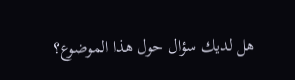هل لديك سؤال حول هذا الموضوع؟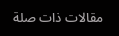مقالات ذات صلة